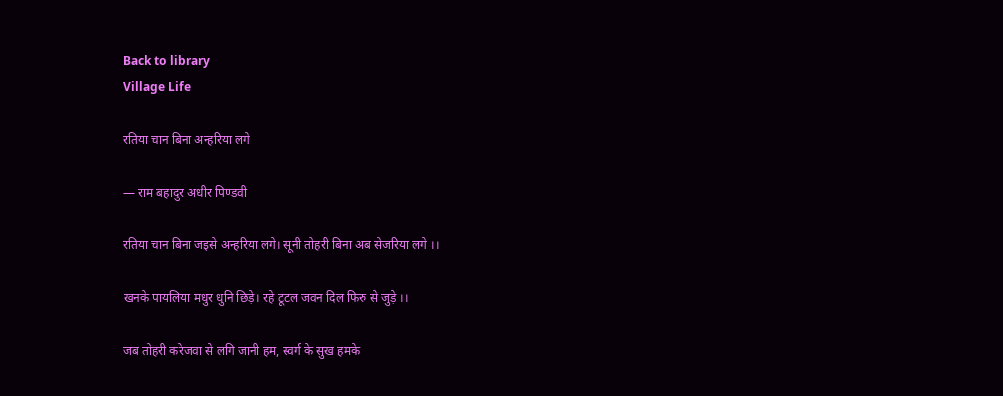Back to library
Village Life

रतिया चान बिना अन्हरिया लगे

— राम बहादुर अधीर पिण्डवी

रतिया चान बिना जइसे अन्हरिया लगे। सूनी तोहरी बिना अब सेजरिया लगे ।।

खनके पायलिया मधुर धुनि छिड़े। रहे टूटल जवन दिल फिरु से जुड़े ।।

जब तोहरी करेजवा से लगि जानी हम, स्वर्ग के सुख हमके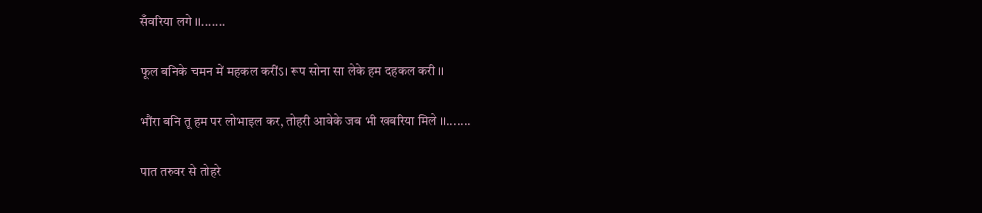सँवरिया लगे ।।.......

फूल बनिके चमन में महकल करींऽ। रूप सोना सा लेके हम दहकल करी ।।

भौंरा बनि तू हम पर लोभाइल कर, तोहरी आवेके जब भी खबरिया मिले ।।.......

पात तरुवर से तोहरे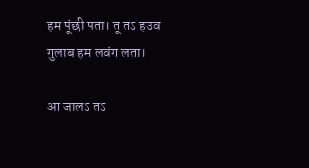हम पूंछी पता। तू तऽ हउव गुलाब हम लवंग लता।

आ जालऽ तऽ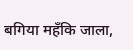बगिया महँकि जाला,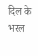दिल के भरल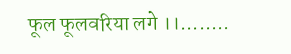फूल फूलवरिया लगे ।।........